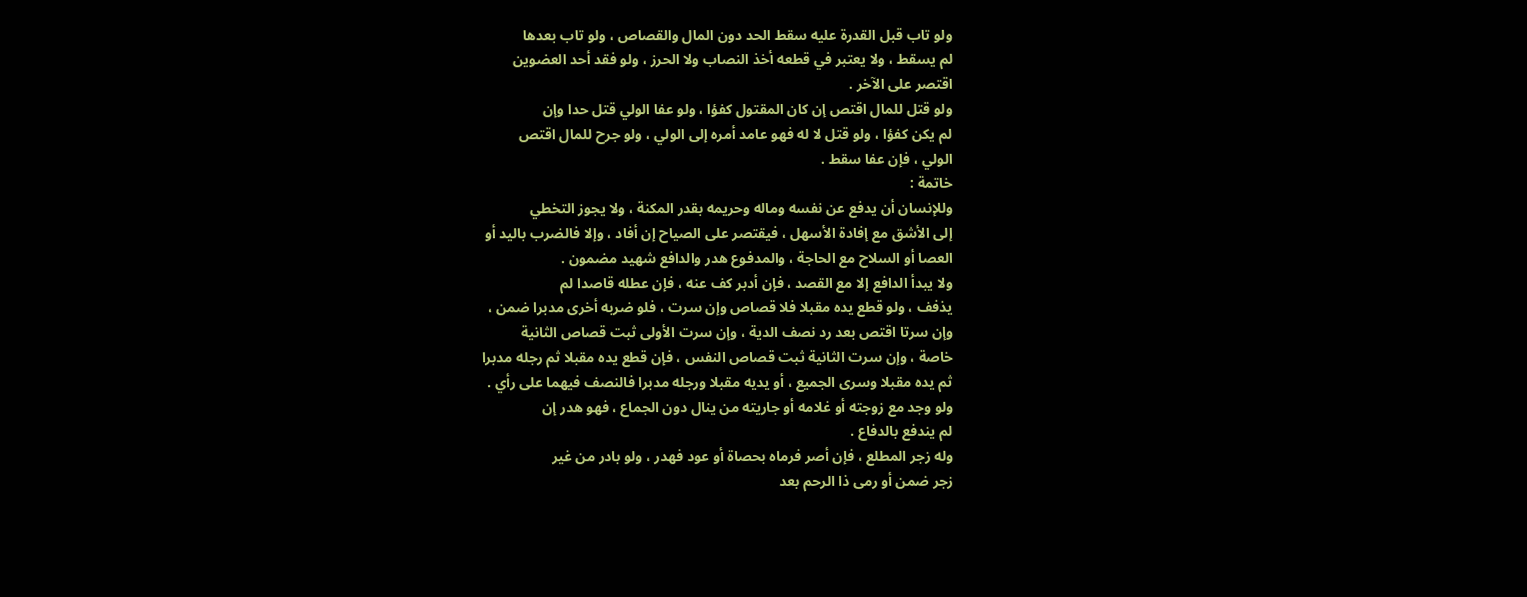ولو تاب قبل القدرة عليه سقط الحد دون المال والقصاص ، ولو تاب بعدها
لم يسقط ، ولا يعتبر في قطعه أخذ النصاب ولا الحرز ، ولو فقد أحد العضوين
اقتصر على الآخر .
ولو قتل للمال اقتص إن كان المقتول كفؤا ، ولو عفا الولي قتل حدا وإن
لم يكن كفؤا ، ولو قتل لا له فهو عامد أمره إلى الولي ، ولو جرح للمال اقتص
الولي ، فإن عفا سقط .
خاتمة :
وللإنسان أن يدفع عن نفسه وماله وحريمه بقدر المكنة ، ولا يجوز التخطي
إلى الأشق مع إفادة الأسهل ، فيقتصر على الصياح إن أفاد ، وإلا فالضرب باليد أو
العصا أو السلاح مع الحاجة ، والمدفوع هدر والدافع شهيد مضمون .
ولا يبدأ الدافع إلا مع القصد ، فإن أدبر كف عنه ، فإن عطله قاصدا لم
يذفف ، ولو قطع يده مقبلا فلا قصاص وإن سرت ، فلو ضربه أخرى مدبرا ضمن ،
وإن سرتا اقتص بعد رد نصف الدية ، وإن سرت الأولى ثبت قصاص الثانية
خاصة ، وإن سرت الثانية ثبت قصاص النفس ، فإن قطع يده مقبلا ثم رجله مدبرا
ثم يده مقبلا وسرى الجميع ، أو يديه مقبلا ورجله مدبرا فالنصف فيهما على رأي .
ولو وجد مع زوجته أو غلامه أو جاريته من ينال دون الجماع ، فهو هدر إن
لم يندفع بالدفاع .
وله زجر المطلع ، فإن أصر فرماه بحصاة أو عود فهدر ، ولو بادر من غير
زجر ضمن أو رمى ذا الرحم بعد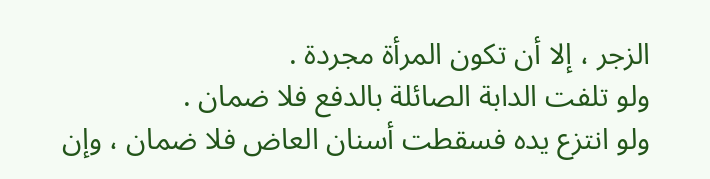الزجر ، إلا أن تكون المرأة مجردة .
ولو تلفت الدابة الصائلة بالدفع فلا ضمان .
ولو انتزع يده فسقطت أسنان العاض فلا ضمان ، وإن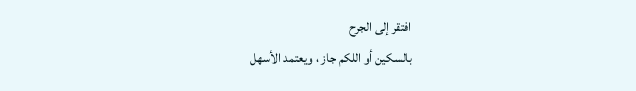افتقر إلى الجرح
بالسكين أو اللكم جاز ، ويعتمد الأسهل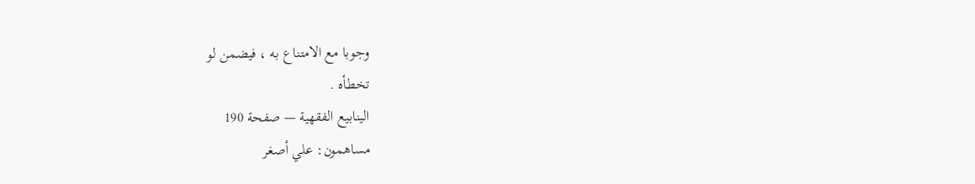وجوبا مع الامتناع به ، فيضمن لو
تخطأه .
الينابيع الفقهية — صفحة 190
مساهمون: علي أصغر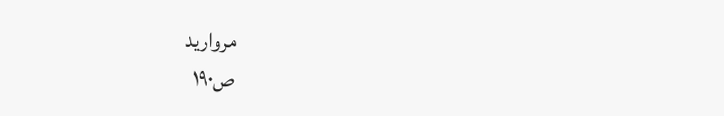مرواريد
ص١٩٠